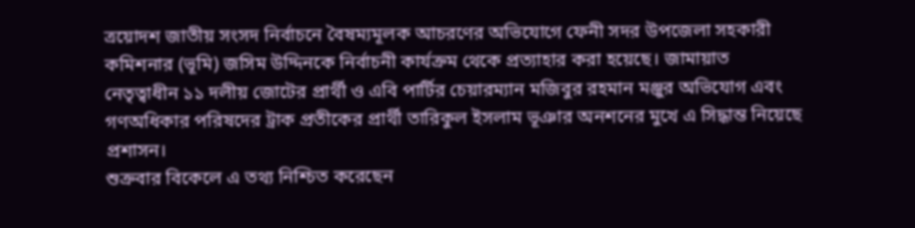ত্রয়োদশ জাতীয় সংসদ নির্বাচনে বৈষম্যমূলক আচরণের অভিযোগে ফেনী সদর উপজেলা সহকারী কমিশনার (ভূমি) জসিম উদ্দিনকে নির্বাচনী কার্যক্রম থেকে প্রত্যাহার করা হয়েছে। জামায়াত নেতৃত্বাধীন ১১ দলীয় জোটের প্রার্থী ও এবি পার্টির চেয়ারম্যান মজিবুর রহমান মঞ্জুর অভিযোগ এবং গণঅধিকার পরিষদের ট্রাক প্রতীকের প্রার্থী তারিকুল ইসলাম ভূঞার অনশনের মুখে এ সিদ্ধান্ত নিয়েছে প্রশাসন।
শুক্রবার বিকেলে এ তথ্য নিশ্চিত করেছেন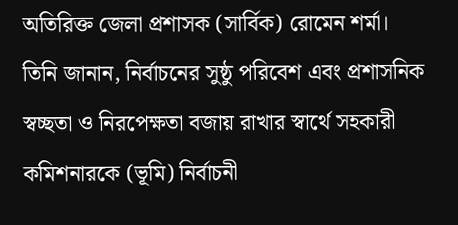অতিরিক্ত জেলা প্রশাসক (সার্বিক) রোমেন শর্মা।
তিনি জানান, নির্বাচনের সুষ্ঠু পরিবেশ এবং প্রশাসনিক স্বচ্ছতা ও নিরপেক্ষতা বজায় রাখার স্বার্থে সহকারী কমিশনারকে (ভূমি) নির্বাচনী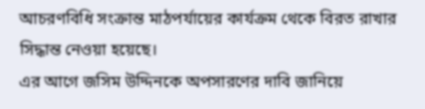আচরণবিধি সংক্রান্ত মাঠপর্যায়ের কার্যক্রম থেকে বিরত রাখার সিদ্ধান্ত নেওয়া হয়েছে।
এর আগে জসিম উদ্দিনকে অপসারণের দাবি জানিয়ে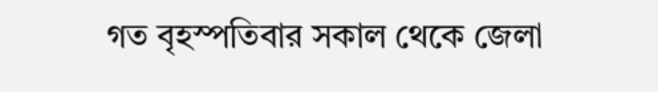গত বৃহস্পতিবার সকাল থেকে জেলা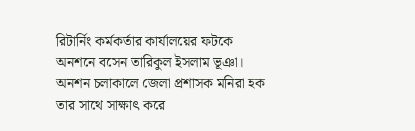রিটার্নিং কর্মকর্তার কার্যালয়ের ফটকে অনশনে বসেন তারিকুল ইসলাম ভূঞা। অনশন চলাকালে জেলা প্রশাসক মনিরা হক তার সাথে সাক্ষাৎ করে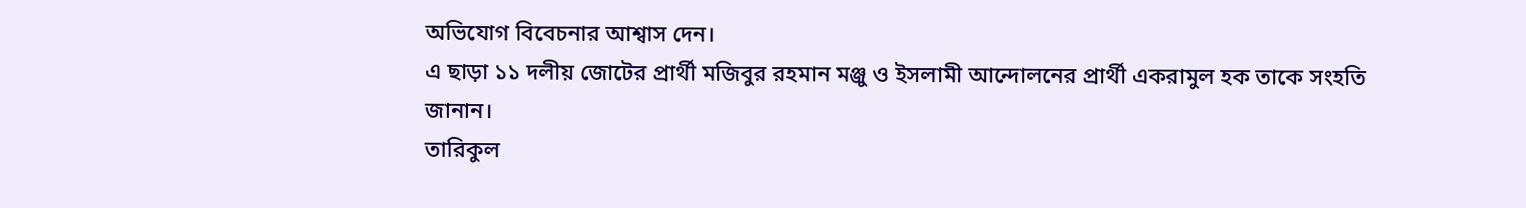অভিযোগ বিবেচনার আশ্বাস দেন।
এ ছাড়া ১১ দলীয় জোটের প্রার্থী মজিবুর রহমান মঞ্জু ও ইসলামী আন্দোলনের প্রার্থী একরামুল হক তাকে সংহতি জানান।
তারিকুল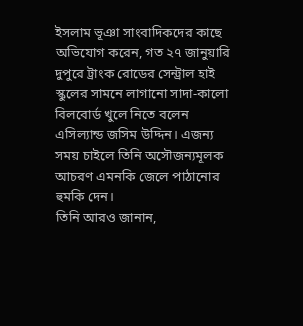ইসলাম ভূঞা সাংবাদিকদের কাছে অভিযোগ করেন, গত ২৭ জানুয়ারি দুপুরে ট্রাংক রোডের সেন্ট্রাল হাই স্কুলের সামনে লাগানো সাদা-কালো বিলবোর্ড খুলে নিতে বলেন এসিল্যান্ড জসিম উদ্দিন। এজন্য সময় চাইলে তিনি অসৌজন্যমূলক আচরণ এমনকি জেলে পাঠানোর হুমকি দেন।
তিনি আরও জানান,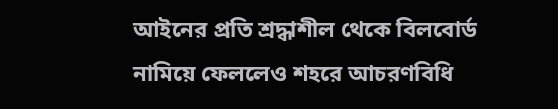আইনের প্রতি শ্রদ্ধাশীল থেকে বিলবোর্ড নামিয়ে ফেললেও শহরে আচরণবিধি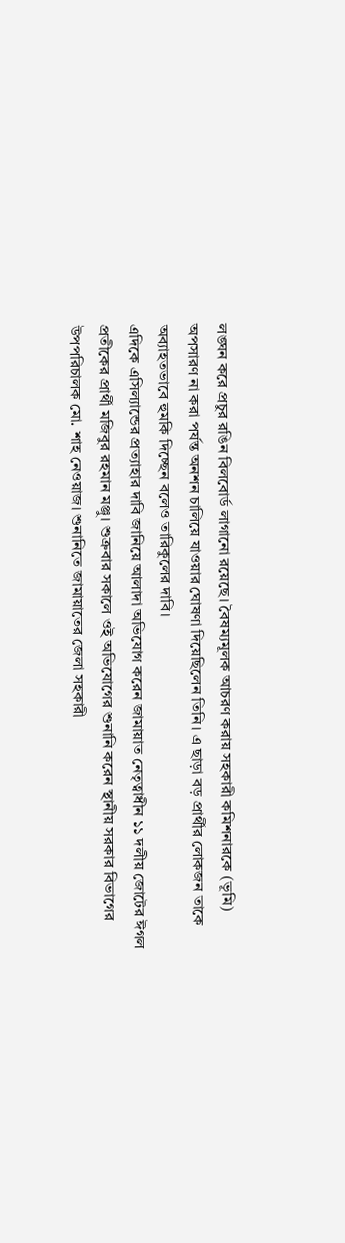লঙ্ঘন করে প্রচুর রঙিন বিলবোর্ড লাগানো রয়েছে। বৈষম্যমূলক আচরণ করায় সহকারী কমিশনারকে (ভূমি) অপসারণ না করা পর্যন্ত অনশন চালিয়ে যাওয়ার ঘোষণা দিয়েছিলেন তিনি। এ ছাড়া বড় প্রার্থীর লোকজন তাকে অব্যাহতভাবে হুমকি দিচ্ছেন বলেও তারিকুলের দাবি।
এদিকে এসিল্যান্ডের প্রত্যাহার দাবি জানিয়ে আলাদা অভিযোগ করেন জামায়াত নেতৃত্বাধীন ১১ দলীয় জোটের ঈগল প্রতীকের প্রার্থী মজিবুর রহমান মঞ্জু। শুক্রবার সকালে ওই অভিযোগের শুনানি করেন স্থানীয় সরকার বিভাগের উপপরিচালক মো. শাহ নেওয়াজ। শুনানিতে জামায়াতের জেলা সহকারী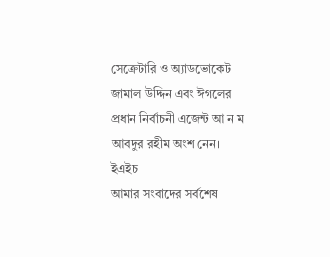সেক্রেটারি ও অ্যাডভোকেট জামাল উদ্দিন এবং ঈগলের প্রধান নির্বাচনী এজেন্ট আ ন ম আবদুর রহীম অংশ নেন।
ইএইচ
আমার সংবাদের সর্বশেষ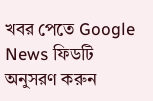খবর পেতে Google News ফিডটি অনুসরণ করুন